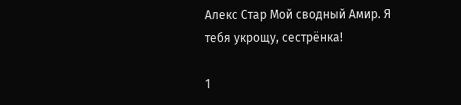Алекс Стар Мой сводный Амир. Я тебя укрощу, сестрёнка!

1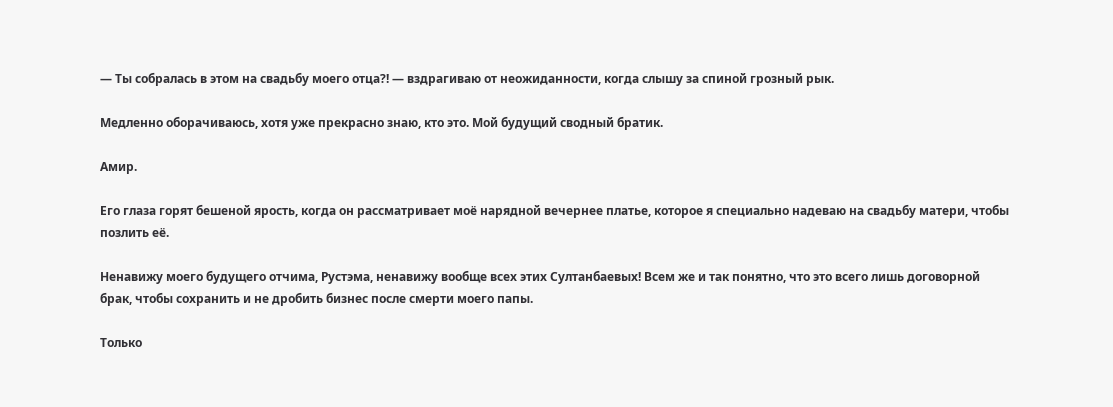— Ты собралась в этом на свадьбу моего отца?! — вздрагиваю от неожиданности, когда слышу за спиной грозный рык.

Медленно оборачиваюсь, хотя уже прекрасно знаю, кто это. Мой будущий сводный братик.

Амир.

Его глаза горят бешеной ярость, когда он рассматривает моё нарядной вечернее платье, которое я специально надеваю на свадьбу матери, чтобы позлить её.

Ненавижу моего будущего отчима, Рустэма, ненавижу вообще всех этих Султанбаевых! Всем же и так понятно, что это всего лишь договорной брак, чтобы сохранить и не дробить бизнес после смерти моего папы.

Только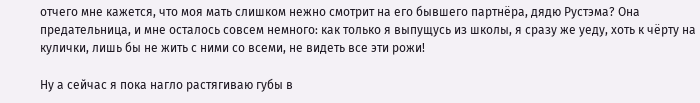отчего мне кажется, что моя мать слишком нежно смотрит на его бывшего партнёра, дядю Рустэма? Она предательница, и мне осталось совсем немного: как только я выпущусь из школы, я сразу же уеду, хоть к чёрту на кулички, лишь бы не жить с ними со всеми, не видеть все эти рожи!

Ну а сейчас я пока нагло растягиваю губы в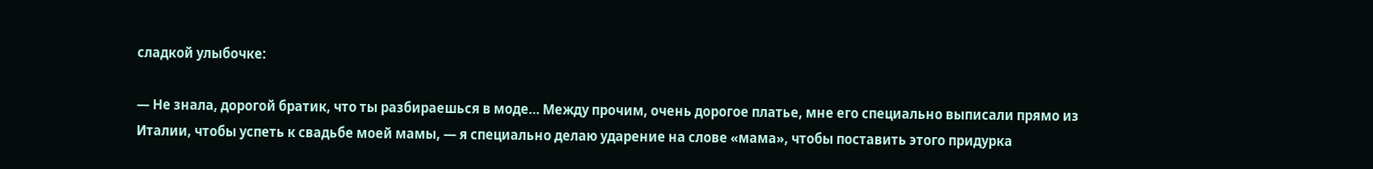сладкой улыбочке:

— Не знала, дорогой братик, что ты разбираешься в моде… Между прочим, очень дорогое платье, мне его специально выписали прямо из Италии, чтобы успеть к свадьбе моей мамы, — я специально делаю ударение на слове «мама», чтобы поставить этого придурка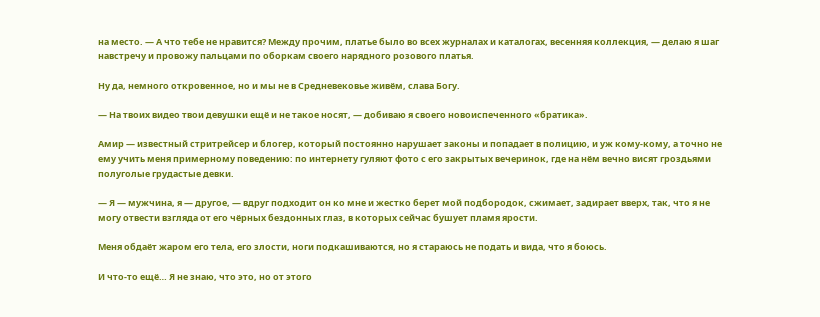на место. — А что тебе не нравится? Между прочим, платье было во всех журналах и каталогах, весенняя коллекция, — делаю я шаг навстречу и провожу пальцами по оборкам своего нарядного розового платья.

Ну да, немного откровенное, но и мы не в Средневековье живём, слава Богу.

— На твоих видео твои девушки ещё и не такое носят, — добиваю я своего новоиспеченного «братика».

Амир — известный стритрейсер и блогер, который постоянно нарушает законы и попадает в полицию, и уж кому-кому, а точно не ему учить меня примерному поведению: по интернету гуляют фото с его закрытых вечеринок, где на нём вечно висят гроздьями полуголые грудастые девки.

— Я — мужчина, я — другое, — вдруг подходит он ко мне и жестко берет мой подбородок, сжимает, задирает вверх, так, что я не могу отвести взгляда от его чёрных бездонных глаз, в которых сейчас бушует пламя ярости.

Меня обдаёт жаром его тела, его злости, ноги подкашиваются, но я стараюсь не подать и вида, что я боюсь.

И что-то ещё… Я не знаю, что это, но от этого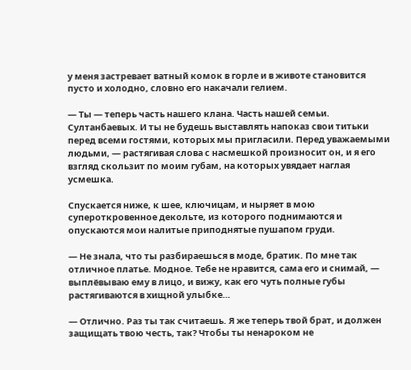у меня застревает ватный комок в горле и в животе становится пусто и холодно, словно его накачали гелием.

— Ты — теперь часть нашего клана. Часть нашей семьи. Султанбаевых. И ты не будешь выставлять напоказ свои титьки перед всеми гостями, которых мы пригласили. Перед уважаемыми людьми, — растягивая слова с насмешкой произносит он, и я его взгляд скользит по моим губам, на которых увядает наглая усмешка.

Спускается ниже, к шее, ключицам, и ныряет в мою супероткровенное декольте, из которого поднимаются и опускаются мои налитые приподнятые пушапом груди.

— Не знала, что ты разбираешься в моде, братик. По мне так отличное платье. Модное. Тебе не нравится, сама его и снимай, — выплёвываю ему в лицо, и вижу, как его чуть полные губы растягиваются в хищной улыбке…

— Отлично. Раз ты так считаешь. Я же теперь твой брат, и должен защищать твою честь, так? Чтобы ты ненароком не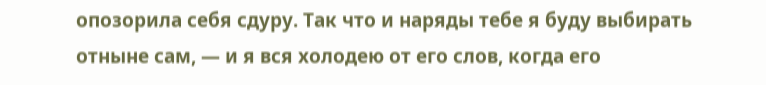опозорила себя сдуру. Так что и наряды тебе я буду выбирать отныне сам, — и я вся холодею от его слов, когда его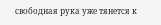свободная рука уже тянется к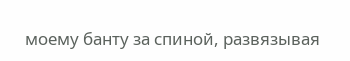моему банту за спиной, развязывая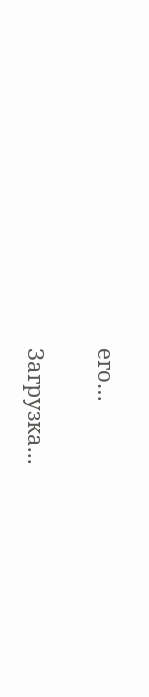его…

Загрузка...